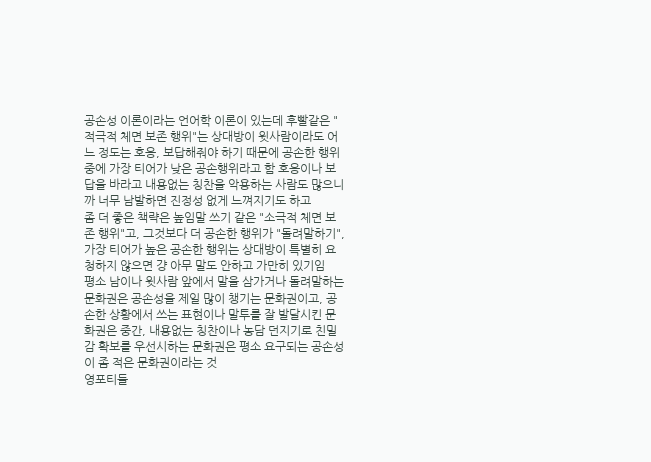공손성 이론이라는 언어학 이론이 있는데 후빨같은 "적극적 체면 보존 행위"는 상대방이 윗사람이라도 어느 정도는 호응, 보답해줘야 하기 때문에 공손한 행위 중에 가장 티어가 낮은 공손행위라고 함 호응이나 보답을 바라고 내용없는 칭찬을 악용하는 사람도 많으니까 너무 남발하면 진정성 없게 느껴지기도 하고
좀 더 좋은 책략은 높임말 쓰기 같은 "소극적 체면 보존 행위"고, 그것보다 더 공손한 행위가 "돌려말하기", 가장 티어가 높은 공손한 행위는 상대방이 특별히 요청하지 않으면 걍 아무 말도 안하고 가만히 있기임
평소 남이나 윗사람 앞에서 말을 삼가거나 돌려말하는 문화권은 공손성을 제일 많이 챙기는 문화권이고, 공손한 상황에서 쓰는 표현이나 말투를 잘 발달시킨 문화권은 중간, 내용없는 칭찬이나 농담 던지기로 친밀감 확보를 우선시하는 문화권은 평소 요구되는 공손성이 좀 적은 문화권이라는 것
영포티들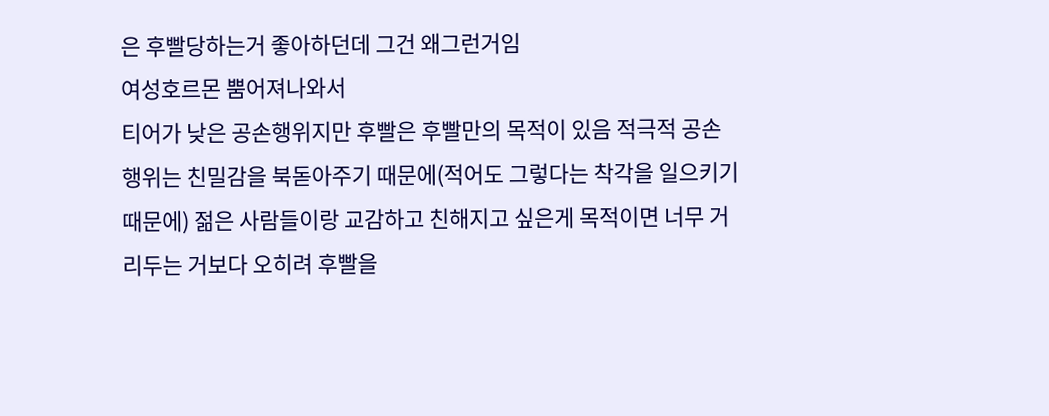은 후빨당하는거 좋아하던데 그건 왜그런거임
여성호르몬 뿜어져나와서
티어가 낮은 공손행위지만 후빨은 후빨만의 목적이 있음 적극적 공손행위는 친밀감을 북돋아주기 때문에(적어도 그렇다는 착각을 일으키기 때문에) 젊은 사람들이랑 교감하고 친해지고 싶은게 목적이면 너무 거리두는 거보다 오히려 후빨을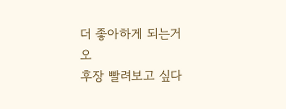더 좋아하게 되는거
오
후장 빨려보고 싶다